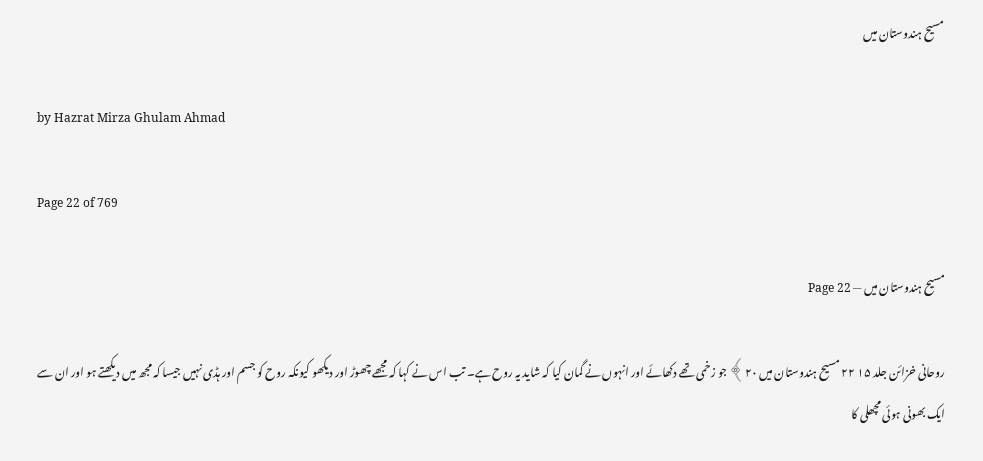مسیح ہندوستان میں

by Hazrat Mirza Ghulam Ahmad

Page 22 of 769

مسیح ہندوستان میں — Page 22

روحانی خزائن جلد ۱۵ ۲۲ مسیح ہندوستان میں ۲۰﴾ جو زخمی تھے دکھائے اور انہوں نے گمان کیا کہ شاید یہ روح ہے۔ تب اس نے کہا کہ مجھے چھوڑ اور دیکھو کیونکہ روح کو جسم اور ہڈی نہیں جیسا کہ مجھ میں دیکھتے ہو اور ان سے ایک بھونی ہوئی مچھلی کا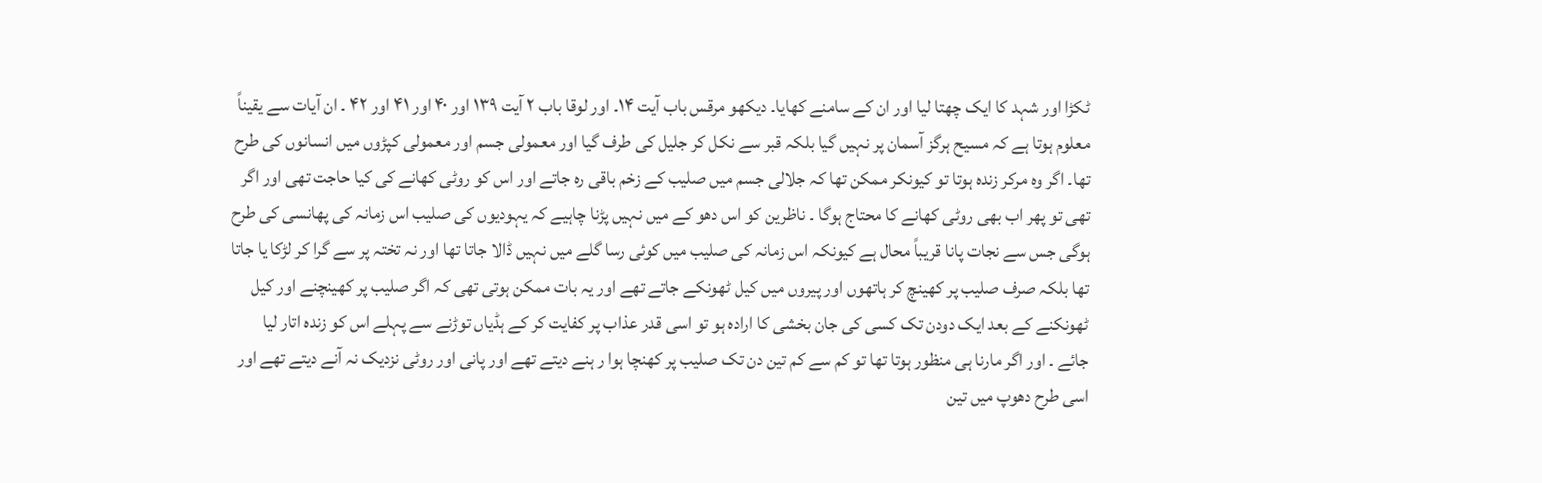ٹکڑا اور شہد کا ایک چھتا لیا اور ان کے سامنے کھایا۔ دیکھو مرقس باب آیت ۱۴۔ اور لوقا باب ۲ آیت ۱۳۹ اور ۴۰ اور ۴۱ اور ۴۲ ۔ ان آیات سے یقیناً معلوم ہوتا ہے کہ مسیح ہرگز آسمان پر نہیں گیا بلکہ قبر سے نکل کر جلیل کی طرف گیا اور معمولی جسم اور معمولی کپڑوں میں انسانوں کی طرح تھا۔ اگر وہ مرکر زندہ ہوتا تو کیونکر ممکن تھا کہ جلالی جسم میں صلیب کے زخم باقی رہ جاتے اور اس کو روٹی کھانے کی کیا حاجت تھی اور اگر تھی تو پھر اب بھی روٹی کھانے کا محتاج ہوگا ۔ ناظرین کو اس دھو کے میں نہیں پڑنا چاہیے کہ یہودیوں کی صلیب اس زمانہ کی پھانسی کی طرح ہوگی جس سے نجات پانا قریباً محال ہے کیونکہ اس زمانہ کی صلیب میں کوئی رسا گلے میں نہیں ڈالا جاتا تھا اور نہ تختہ پر سے گرا کر لڑکا یا جاتا تھا بلکہ صرف صلیب پر کھینچ کر ہاتھوں اور پیروں میں کیل ٹھونکے جاتے تھے اور یہ بات ممکن ہوتی تھی کہ اگر صلیب پر کھینچنے اور کیل ٹھونکنے کے بعد ایک دودن تک کسی کی جان بخشی کا ارادہ ہو تو اسی قدر عذاب پر کفایت کر کے ہڈیاں توڑنے سے پہلے اس کو زندہ اتار لیا جائے ۔ اور اگر مارنا ہی منظور ہوتا تھا تو کم سے کم تین دن تک صلیب پر کھنچا ہوا ر ہنے دیتے تھے اور پانی اور روٹی نزدیک نہ آنے دیتے تھے اور اسی طرح دھوپ میں تین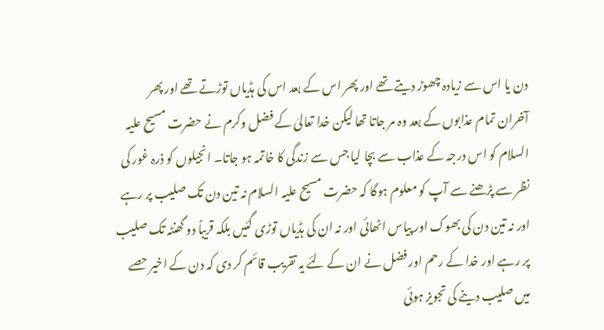دن یا اس سے زیادہ چھوڑ دیتے تھے اور پھر اس کے بعد اس کی ہڈیاں توڑتے تھے اور پھر آخران تمام عذابوں کے بعد وہ مر جاتا تھا لیکن خدا تعالیٰ کے فضل وکرم نے حضرت مسیح علیہ السلام کو اس درجہ کے عذاب سے بچا لیا جس سے زندگی کا خاتمہ ہو جاتا۔ انجیلوں کو ذرہ غور کی نظر سے پڑھنے سے آپ کو معلوم ہوگا کہ حضرت مسیح علیہ السلام نہ تین دن تک صلیب پر رہے اور نہ تین دن کی بھوک اور پیاس اٹھائی اور نہ ان کی ہڈیاں توڑی گئیں بلکہ قریباً دو گھنٹہ تک صلیب پر رہے اور خدا کے رحم اور فضل نے ان کے لئے یہ تقریب قائم کر دی کہ دن کے اخیر حصے میں صلیب دینے کی تجویز ہوئی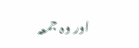اور وہ جمعہ